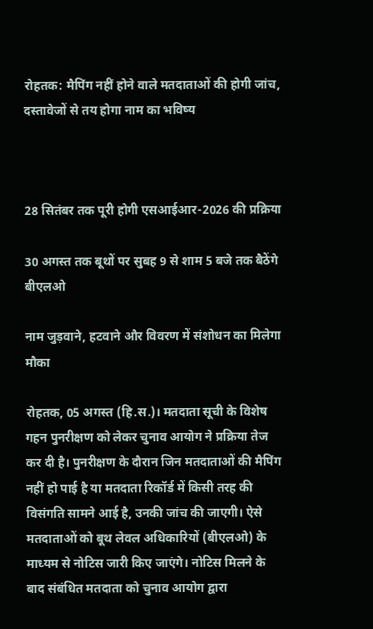रोहतक: मैपिंग नहीं होने वाले मतदाताओं की होगी जांच, दस्तावेजों से तय होगा नाम का भविष्य



28 सितंबर तक पूरी होगी एसआईआर-2026 की प्रक्रिया

30 अगस्त तक बूथों पर सुबह 9 से शाम 5 बजे तक बैठेंगे बीएलओ

नाम जुड़वाने, हटवाने और विवरण में संशोधन का मिलेगा मौका

रोहतक, 05 अगस्त (हि.स.)। मतदाता सूची के विशेष गहन पुनरीक्षण को लेकर चुनाव आयोग ने प्रक्रिया तेज कर दी है। पुनरीक्षण के दौरान जिन मतदाताओं की मैपिंग नहीं हो पाई है या मतदाता रिकॉर्ड में किसी तरह की विसंगति सामने आई है, उनकी जांच की जाएगी। ऐसे मतदाताओं को बूथ लेवल अधिकारियों (बीएलओ) के माध्यम से नोटिस जारी किए जाएंगे। नोटिस मिलने के बाद संबंधित मतदाता को चुनाव आयोग द्वारा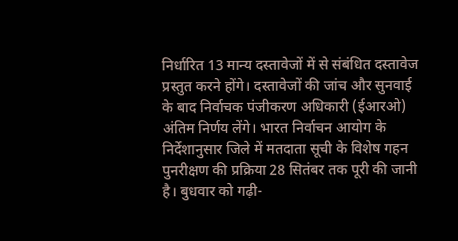निर्धारित 13 मान्य दस्तावेजों में से संबंधित दस्तावेज प्रस्तुत करने होंगे। दस्तावेजों की जांच और सुनवाई के बाद निर्वाचक पंजीकरण अधिकारी (ईआरओ) अंतिम निर्णय लेंगे। भारत निर्वाचन आयोग के निर्देशानुसार जिले में मतदाता सूची के विशेष गहन पुनरीक्षण की प्रक्रिया 28 सितंबर तक पूरी की जानी है। बुधवार को गढ़ी-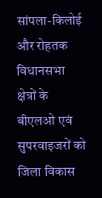सांपला-किलोई और रोहतक विधानसभा क्षेत्रों के बीएलओ एवं सुपरवाइजरों को जिला विकास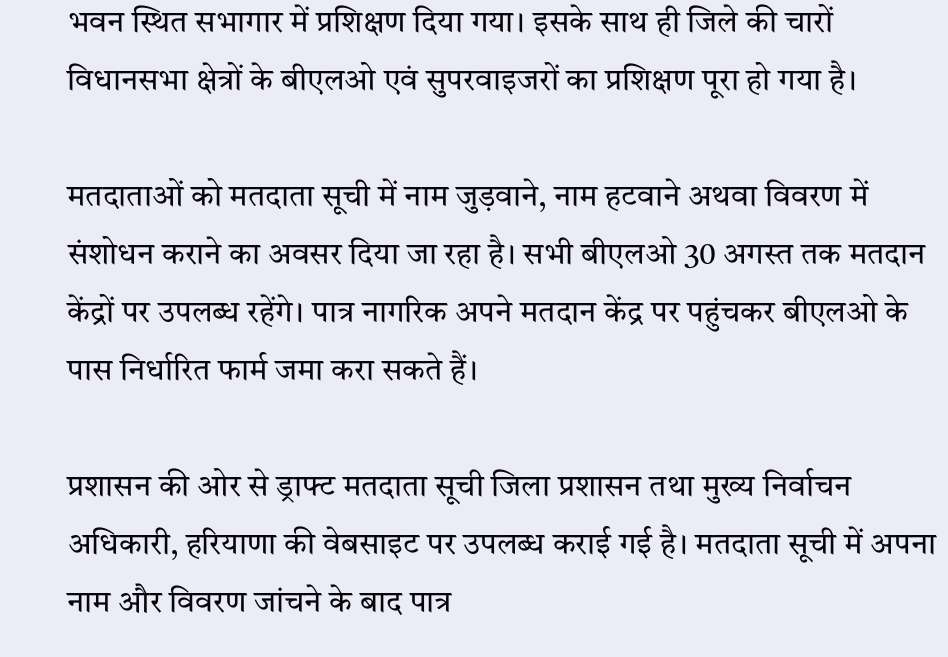भवन स्थित सभागार में प्रशिक्षण दिया गया। इसके साथ ही जिले की चारों विधानसभा क्षेत्रों के बीएलओ एवं सुपरवाइजरों का प्रशिक्षण पूरा हो गया है।

मतदाताओं को मतदाता सूची में नाम जुड़वाने, नाम हटवाने अथवा विवरण में संशोधन कराने का अवसर दिया जा रहा है। सभी बीएलओ 30 अगस्त तक मतदान केंद्रों पर उपलब्ध रहेंगे। पात्र नागरिक अपने मतदान केंद्र पर पहुंचकर बीएलओ के पास निर्धारित फार्म जमा करा सकते हैं।

प्रशासन की ओर से ड्राफ्ट मतदाता सूची जिला प्रशासन तथा मुख्य निर्वाचन अधिकारी, हरियाणा की वेबसाइट पर उपलब्ध कराई गई है। मतदाता सूची में अपना नाम और विवरण जांचने के बाद पात्र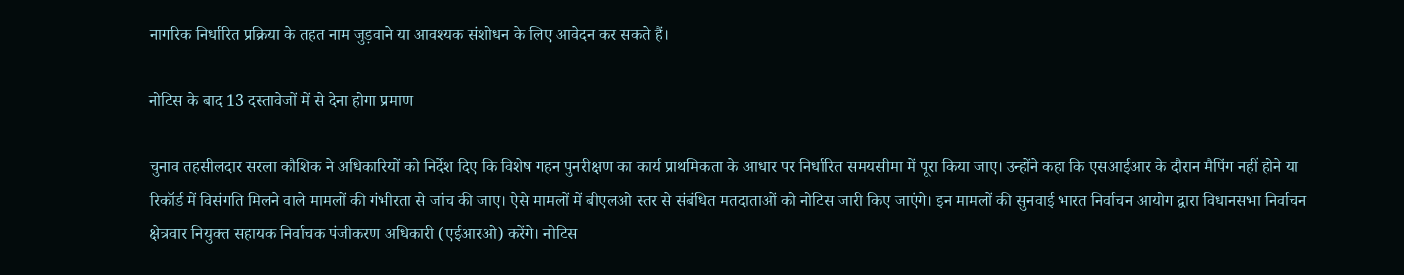नागरिक निर्धारित प्रक्रिया के तहत नाम जुड़वाने या आवश्यक संशोधन के लिए आवेदन कर सकते हैं।

नोटिस के बाद 13 दस्तावेजों में से देना होगा प्रमाण

चुनाव तहसीलदार सरला कौशिक ने अधिकारियों को निर्देश दिए कि विशेष गहन पुनरीक्षण का कार्य प्राथमिकता के आधार पर निर्धारित समयसीमा में पूरा किया जाए। उन्होंने कहा कि एसआईआर के दौरान मैपिंग नहीं होने या रिकॉर्ड में विसंगति मिलने वाले मामलों की गंभीरता से जांच की जाए। ऐसे मामलों में बीएलओ स्तर से संबंधित मतदाताओं को नोटिस जारी किए जाएंगे। इन मामलों की सुनवाई भारत निर्वाचन आयोग द्वारा विधानसभा निर्वाचन क्षेत्रवार नियुक्त सहायक निर्वाचक पंजीकरण अधिकारी (एईआरओ) करेंगे। नोटिस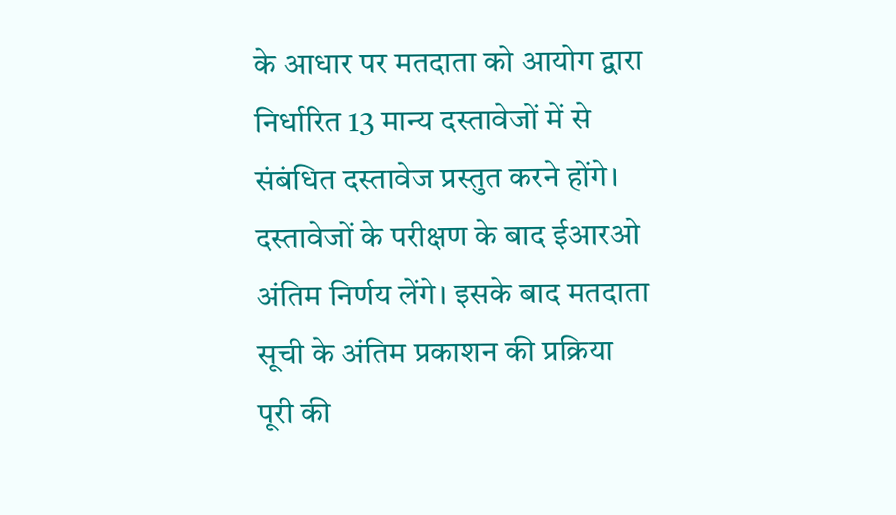के आधार पर मतदाता को आयोग द्वारा निर्धारित 13 मान्य दस्तावेजों में से संबंधित दस्तावेज प्रस्तुत करने होंगे। दस्तावेजों के परीक्षण के बाद ईआरओ अंतिम निर्णय लेंगे। इसके बाद मतदाता सूची के अंतिम प्रकाशन की प्रक्रिया पूरी की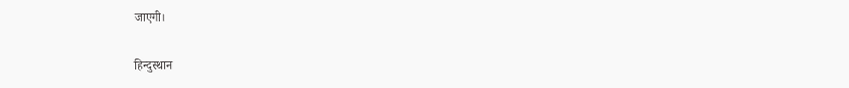जाएगी।

हिन्दुस्थान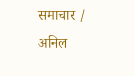समाचार / अनिल